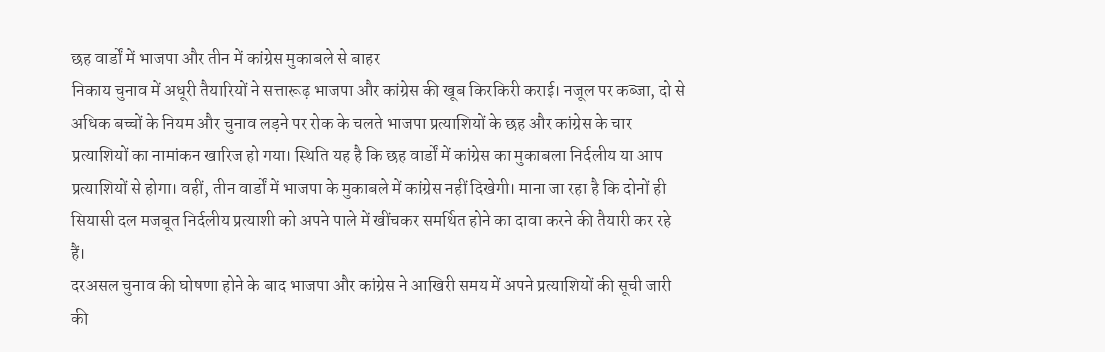छह वार्डों में भाजपा और तीन में कांग्रेस मुकाबले से बाहर
निकाय चुनाव में अधूरी तैयारियों ने सत्तारूढ़ भाजपा और कांग्रेस की खूब किरकिरी कराई। नजूल पर कब्जा, दो से अधिक बच्चों के नियम और चुनाव लड़ने पर रोक के चलते भाजपा प्रत्याशियों के छह और कांग्रेस के चार प्रत्याशियों का नामांकन खारिज हो गया। स्थिति यह है कि छह वार्डों में कांग्रेस का मुकाबला निर्दलीय या आप प्रत्याशियों से होगा। वहीं, तीन वार्डों में भाजपा के मुकाबले में कांग्रेस नहीं दिखेगी। माना जा रहा है कि दोनों ही सियासी दल मजबूत निर्दलीय प्रत्याशी को अपने पाले में खींचकर समर्थित होने का दावा करने की तैयारी कर रहे हैं।
दरअसल चुनाव की घोषणा होने के बाद भाजपा और कांग्रेस ने आखिरी समय में अपने प्रत्याशियों की सूची जारी की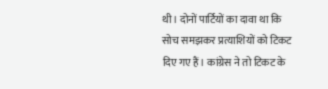थी। दोनों पार्टियों का दावा था कि सोच समझकर प्रत्याशियों को टिकट दिए गए हैं। कांग्रेस ने तो टिकट के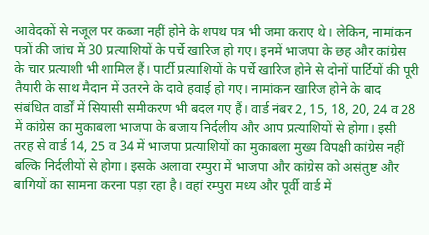आवेदकों से नजूल पर कब्जा नहीं होने के शपथ पत्र भी जमा कराए थे। लेकिन, नामांकन पत्रों की जांच में 30 प्रत्याशियों के पर्चे खारिज हो गए। इनमें भाजपा के छह और कांग्रेस के चार प्रत्याशी भी शामिल हैं। पार्टी प्रत्याशियों के पर्चे खारिज होने से दोनों पार्टियों की पूरी तैयारी के साथ मैदान में उतरने के दावे हवाई हो गए। नामांकन खारिज होने के बाद संबंधित वार्डों में सियासी समीकरण भी बदल गए हैं। वार्ड नंबर 2, 15, 18, 20, 24 व 28 में कांग्रेस का मुकाबला भाजपा के बजाय निर्दलीय और आप प्रत्याशियों से होगा। इसी तरह से वार्ड 14, 25 व 34 में भाजपा प्रत्याशियों का मुकाबला मुख्य विपक्षी कांग्रेस नहीं बल्कि निर्दलीयों से होगा। इसके अलावा रम्पुरा में भाजपा और कांग्रेस को असंतुष्ट और बागियों का सामना करना पड़ा रहा है। वहां रम्पुरा मध्य और पूर्वी वार्ड में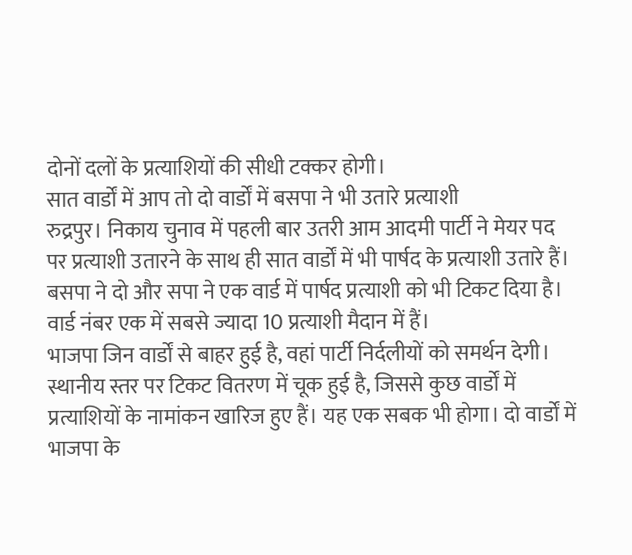दोनों दलों के प्रत्याशियों की सीधी टक्कर होगी।
सात वार्डों में आप तो दो वार्डों में बसपा ने भी उतारे प्रत्याशी
रुद्रपुर। निकाय चुनाव में पहली बार उतरी आम आदमी पार्टी ने मेयर पद पर प्रत्याशी उतारने के साथ ही सात वार्डों में भी पार्षद के प्रत्याशी उतारे हैं। बसपा ने दो और सपा ने एक वार्ड में पार्षद प्रत्याशी को भी टिकट दिया है। वार्ड नंबर एक में सबसे ज्यादा 10 प्रत्याशी मैदान में हैं।
भाजपा जिन वार्डों से बाहर हुई है, वहां पार्टी निर्दलीयों को समर्थन देगी। स्थानीय स्तर पर टिकट वितरण में चूक हुई है, जिससे कुछ वार्डों में प्रत्याशियों के नामांकन खारिज हुए हैं। यह एक सबक भी होगा। दो वार्डों में भाजपा के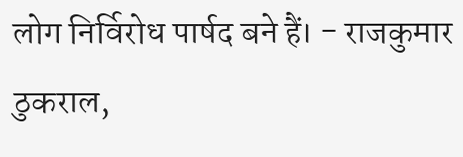लोग निर्विरोध पार्षद बने हैं। - राजकुमार ठुकराल,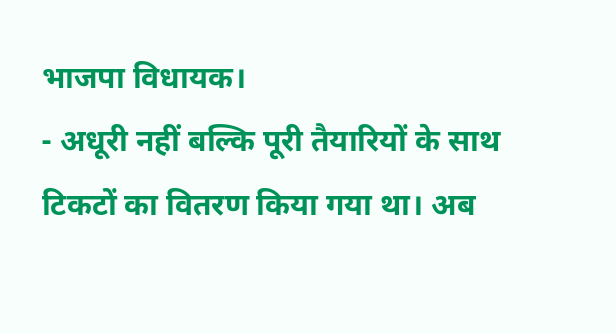भाजपा विधायक।
- अधूरी नहीं बल्कि पूरी तैयारियों के साथ टिकटों का वितरण किया गया था। अब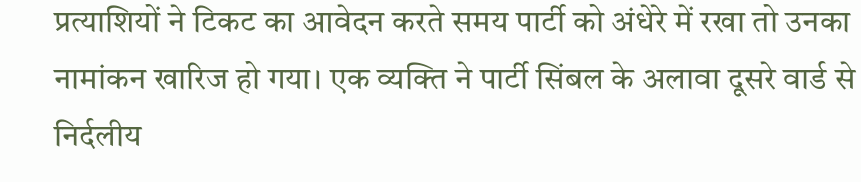प्रत्याशियों ने टिकट का आवेदन करते समय पार्टी को अंधेरे में रखा तो उनका नामांकन खारिज हो गया। एक व्यक्ति ने पार्टी सिंबल के अलावा दूसरे वार्ड से निर्दलीय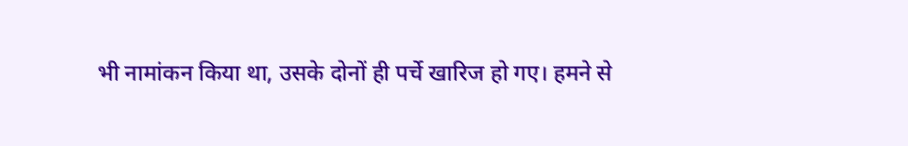भी नामांकन किया था, उसके दोनों ही पर्चे खारिज हो गए। हमने से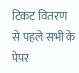टिकट वितरण से पहले सभी के पेपर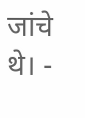जांचे थे। -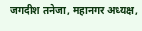जगदीश तनेजा, महानगर अध्यक्ष,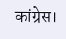कांग्रेस।